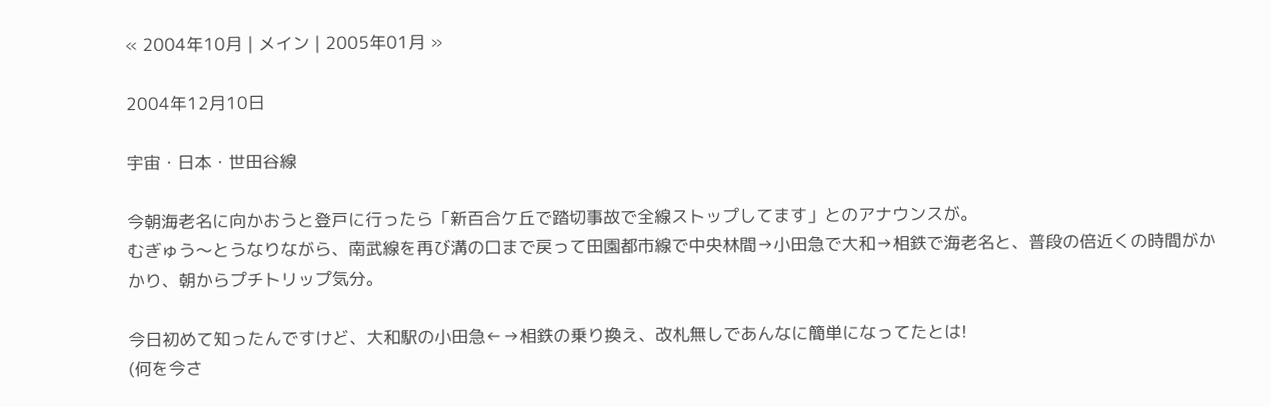« 2004年10月 | メイン | 2005年01月 »

2004年12月10日

宇宙・日本・世田谷線

今朝海老名に向かおうと登戸に行ったら「新百合ケ丘で踏切事故で全線ストップしてます」とのアナウンスが。
むぎゅう〜とうなりながら、南武線を再び溝の口まで戻って田園都市線で中央林間→小田急で大和→相鉄で海老名と、普段の倍近くの時間がかかり、朝からプチトリップ気分。

今日初めて知ったんですけど、大和駅の小田急←→相鉄の乗り換え、改札無しであんなに簡単になってたとは!
(何を今さ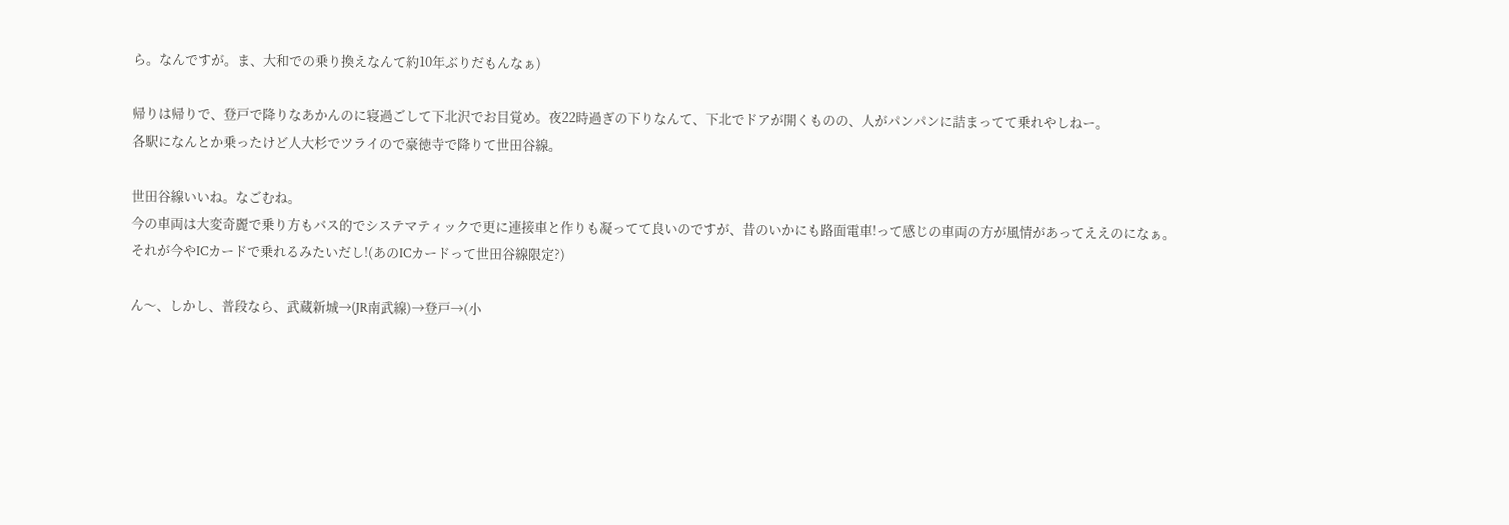ら。なんですが。ま、大和での乗り換えなんて約10年ぶりだもんなぁ)

帰りは帰りで、登戸で降りなあかんのに寝過ごして下北沢でお目覚め。夜22時過ぎの下りなんて、下北でドアが開くものの、人がパンパンに詰まってて乗れやしねー。
各駅になんとか乗ったけど人大杉でツライので豪徳寺で降りて世田谷線。

世田谷線いいね。なごむね。
今の車両は大変奇麗で乗り方もバス的でシステマティックで更に連接車と作りも凝ってて良いのですが、昔のいかにも路面電車!って感じの車両の方が風情があってええのになぁ。
それが今やICカードで乗れるみたいだし!(あのICカードって世田谷線限定?)

ん〜、しかし、普段なら、武蔵新城→(JR南武線)→登戸→(小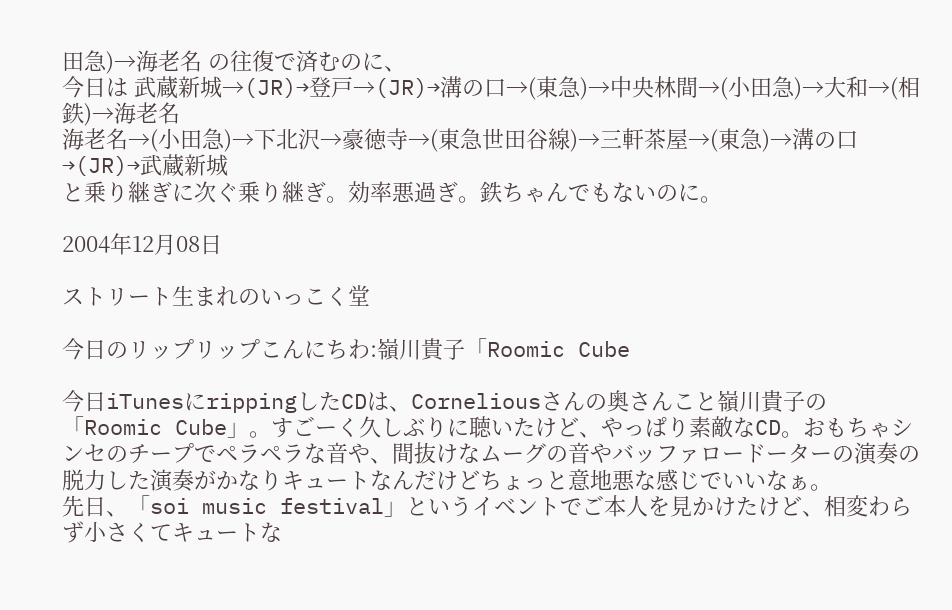田急)→海老名 の往復で済むのに、
今日は 武蔵新城→(JR)→登戸→(JR)→溝の口→(東急)→中央林間→(小田急)→大和→(相鉄)→海老名
海老名→(小田急)→下北沢→豪徳寺→(東急世田谷線)→三軒茶屋→(東急)→溝の口→(JR)→武蔵新城
と乗り継ぎに次ぐ乗り継ぎ。効率悪過ぎ。鉄ちゃんでもないのに。

2004年12月08日

ストリート生まれのいっこく堂

今日のリップリップこんにちわ:嶺川貴子「Roomic Cube

今日iTunesにrippingしたCDは、Corneliousさんの奥さんこと嶺川貴子の「Roomic Cube」。すごーく久しぶりに聴いたけど、やっぱり素敵なCD。おもちゃシンセのチープでペラペラな音や、間抜けなムーグの音やバッファロードーターの演奏の脱力した演奏がかなりキュートなんだけどちょっと意地悪な感じでいいなぁ。
先日、「soi music festival」というイベントでご本人を見かけたけど、相変わらず小さくてキュートな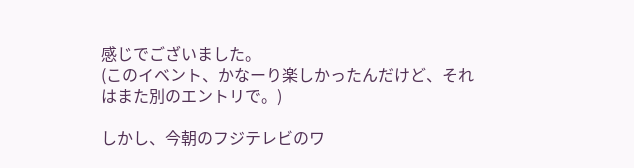感じでございました。
(このイベント、かなーり楽しかったんだけど、それはまた別のエントリで。)

しかし、今朝のフジテレビのワ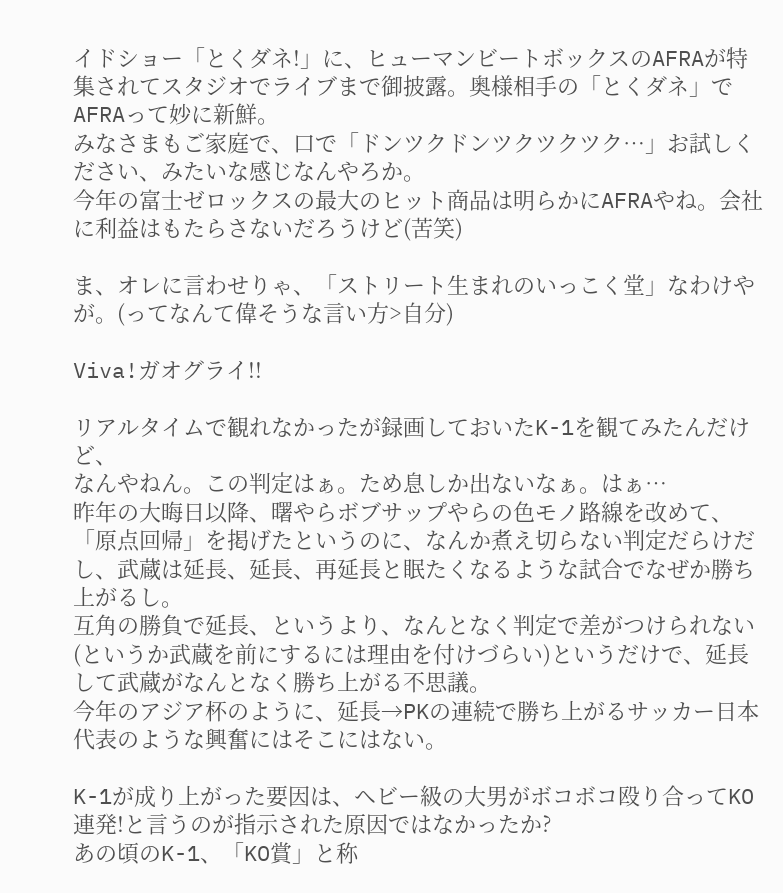イドショー「とくダネ!」に、ヒューマンビートボックスのAFRAが特集されてスタジオでライブまで御披露。奥様相手の「とくダネ」でAFRAって妙に新鮮。
みなさまもご家庭で、口で「ドンツクドンツクツクツク…」お試しください、みたいな感じなんやろか。
今年の富士ゼロックスの最大のヒット商品は明らかにAFRAやね。会社に利益はもたらさないだろうけど(苦笑)

ま、オレに言わせりゃ、「ストリート生まれのいっこく堂」なわけやが。(ってなんて偉そうな言い方>自分)

Viva!ガオグライ!!

リアルタイムで観れなかったが録画しておいたK-1を観てみたんだけど、
なんやねん。この判定はぁ。ため息しか出ないなぁ。はぁ…
昨年の大晦日以降、曙やらボブサップやらの色モノ路線を改めて、「原点回帰」を掲げたというのに、なんか煮え切らない判定だらけだし、武蔵は延長、延長、再延長と眠たくなるような試合でなぜか勝ち上がるし。
互角の勝負で延長、というより、なんとなく判定で差がつけられない(というか武蔵を前にするには理由を付けづらい)というだけで、延長して武蔵がなんとなく勝ち上がる不思議。
今年のアジア杯のように、延長→PKの連続で勝ち上がるサッカー日本代表のような興奮にはそこにはない。

K-1が成り上がった要因は、ヘビー級の大男がボコボコ殴り合ってKO連発!と言うのが指示された原因ではなかったか?
あの頃のK-1、「KO賞」と称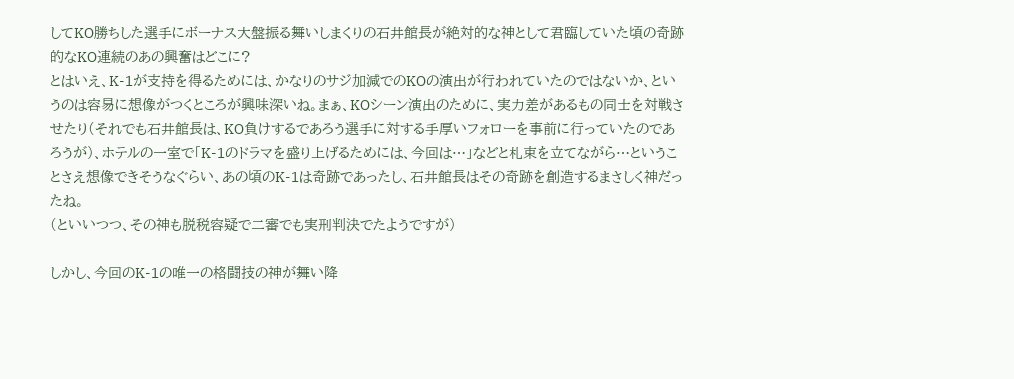してKO勝ちした選手にボーナス大盤振る舞いしまくりの石井館長が絶対的な神として君臨していた頃の奇跡的なKO連続のあの興奮はどこに?
とはいえ、K-1が支持を得るためには、かなりのサジ加減でのKOの演出が行われていたのではないか、というのは容易に想像がつくところが興味深いね。まぁ、KOシーン演出のために、実力差があるもの同士を対戦させたり(それでも石井館長は、KO負けするであろう選手に対する手厚いフォローを事前に行っていたのであろうが)、ホテルの一室で「K-1のドラマを盛り上げるためには、今回は…」などと札束を立てながら…ということさえ想像できそうなぐらい、あの頃のK-1は奇跡であったし、石井館長はその奇跡を創造するまさしく神だったね。
(といいつつ、その神も脱税容疑で二審でも実刑判決でたようですが)

しかし、今回のK-1の唯一の格闘技の神が舞い降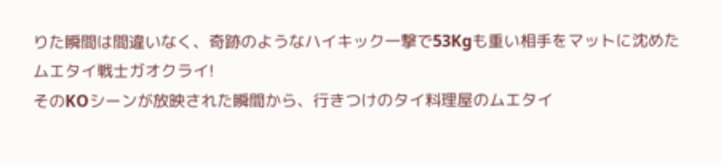りた瞬間は間違いなく、奇跡のようなハイキック一撃で53Kgも重い相手をマットに沈めたムエタイ戦士ガオクライ!
そのKOシーンが放映された瞬間から、行きつけのタイ料理屋のムエタイ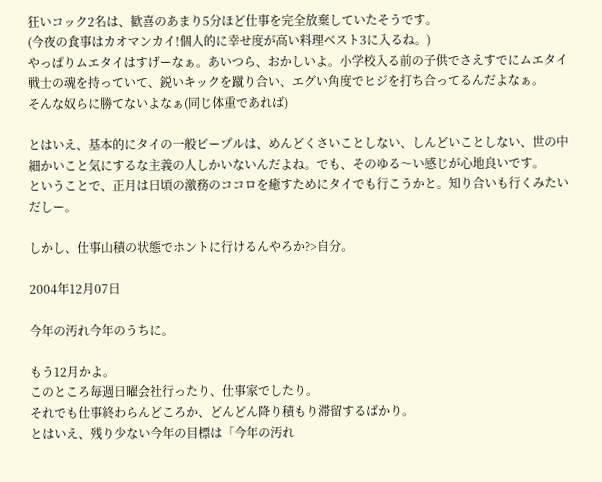狂いコック2名は、歓喜のあまり5分ほど仕事を完全放棄していたそうです。
(今夜の食事はカオマンカイ!個人的に幸せ度が高い料理ベスト3に入るね。)
やっぱりムエタイはすげーなぁ。あいつら、おかしいよ。小学校入る前の子供でさえすでにムエタイ戦士の魂を持っていて、鋭いキックを蹴り合い、エグい角度でヒジを打ち合ってるんだよなぁ。
そんな奴らに勝てないよなぁ(同じ体重であれば)

とはいえ、基本的にタイの一般ピープルは、めんどくさいことしない、しんどいことしない、世の中細かいこと気にするな主義の人しかいないんだよね。でも、そのゆる〜い感じが心地良いです。
ということで、正月は日頃の激務のココロを癒すためにタイでも行こうかと。知り合いも行くみたいだしー。

しかし、仕事山積の状態でホントに行けるんやろか?>自分。

2004年12月07日

今年の汚れ今年のうちに。

もう12月かよ。
このところ毎週日曜会社行ったり、仕事家でしたり。
それでも仕事終わらんどころか、どんどん降り積もり滞留するばかり。
とはいえ、残り少ない今年の目標は「今年の汚れ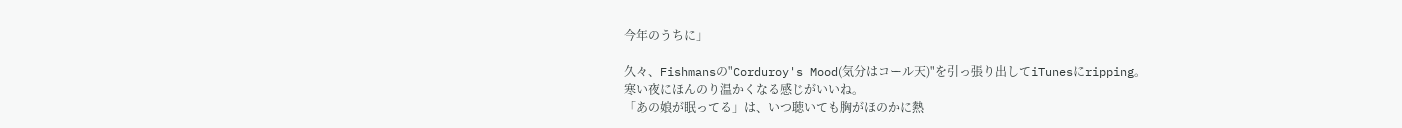今年のうちに」

久々、Fishmansの"Corduroy's Mood(気分はコール天)"を引っ張り出してiTunesにripping。
寒い夜にほんのり温かくなる感じがいいね。
「あの娘が眠ってる」は、いつ聴いても胸がほのかに熱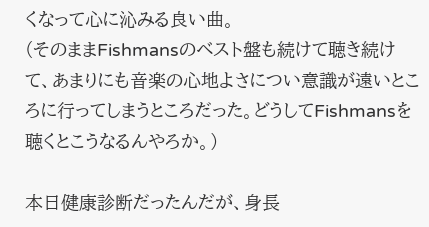くなって心に沁みる良い曲。
(そのままFishmansのベスト盤も続けて聴き続けて、あまりにも音楽の心地よさについ意識が遠いところに行ってしまうところだった。どうしてFishmansを聴くとこうなるんやろか。)

本日健康診断だったんだが、身長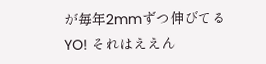が毎年2mmずつ伸びてるYO! それはええん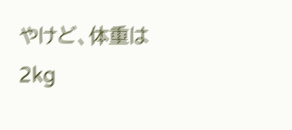やけど、体重は2kg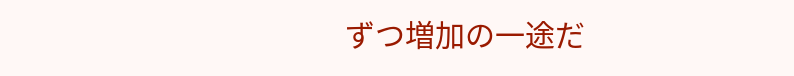ずつ増加の一途だ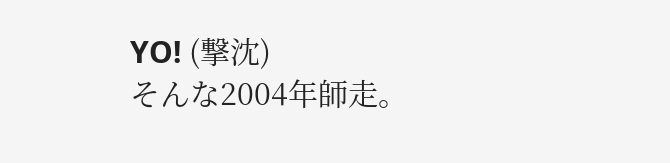YO! (撃沈)
そんな2004年師走。